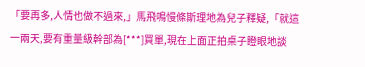「要再多,人情也做不過來,」馬飛鳴慢條斯理地為兒子釋疑,「就這一兩天,要有重量級幹部為[***]買單,現在上面正拍桌子瞪眼地談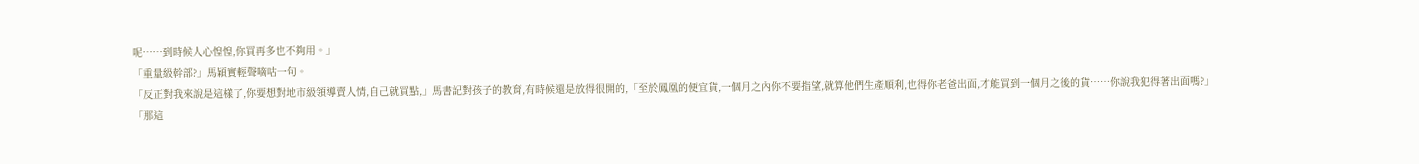呢……到時候人心惶惶,你買再多也不夠用。」
「重量級幹部?」馬穎實輕聲嘀咕一句。
「反正對我來說是這樣了,你要想對地市級領導賣人情,自己就買點,」馬書記對孩子的教育,有時候還是放得很開的,「至於鳳凰的便宜貨,一個月之內你不要指望,就算他們生產順利,也得你老爸出面,才能買到一個月之後的貨……你說我犯得著出面嗎?」
「那這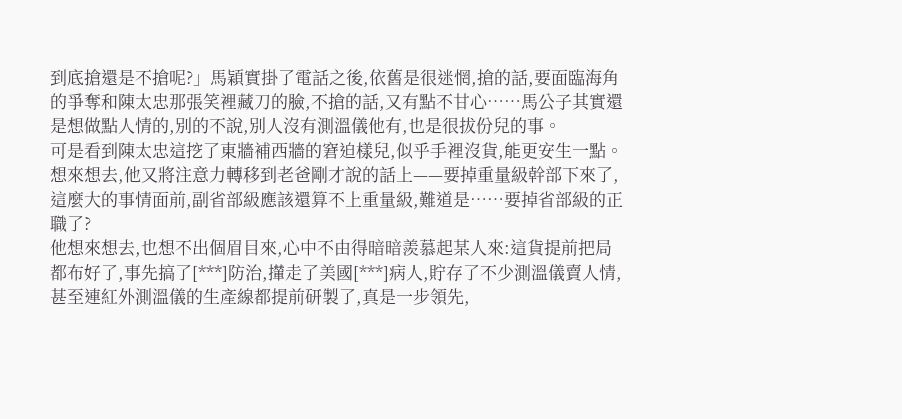到底搶還是不搶呢?」馬穎實掛了電話之後,依舊是很迷惘,搶的話,要面臨海角的爭奪和陳太忠那張笑裡藏刀的臉,不搶的話,又有點不甘心……馬公子其實還是想做點人情的,別的不說,別人沒有測溫儀他有,也是很拔份兒的事。
可是看到陳太忠這挖了東牆補西牆的窘迫樣兒,似乎手裡沒貨,能更安生一點。
想來想去,他又將注意力轉移到老爸剛才說的話上——要掉重量級幹部下來了,這麼大的事情面前,副省部級應該還算不上重量級,難道是……要掉省部級的正職了?
他想來想去,也想不出個眉目來,心中不由得暗暗羨慕起某人來:這貨提前把局都布好了,事先搞了[***]防治,攆走了美國[***]病人,貯存了不少測溫儀賣人情,甚至連紅外測溫儀的生產線都提前研製了,真是一步領先,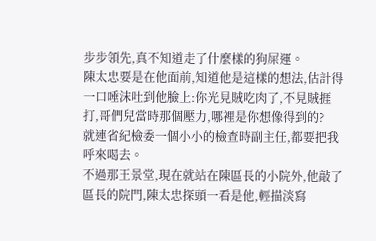步步領先,真不知道走了什麼樣的狗屎運。
陳太忠要是在他面前,知道他是這樣的想法,估計得一口唾沫吐到他臉上:你光見賊吃肉了,不見賊捱打,哥們兒當時那個壓力,哪裡是你想像得到的?
就連省紀檢委一個小小的檢查時副主任,都要把我呼來喝去。
不過那王景堂,現在就站在陳區長的小院外,他敲了區長的院門,陳太忠探頭一看是他,輕描淡寫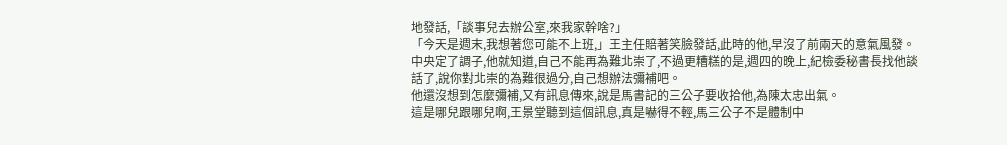地發話,「談事兒去辦公室,來我家幹啥?」
「今天是週末,我想著您可能不上班,」王主任賠著笑臉發話,此時的他,早沒了前兩天的意氣風發。
中央定了調子,他就知道,自己不能再為難北崇了,不過更糟糕的是,週四的晚上,紀檢委秘書長找他談話了,說你對北崇的為難很過分,自己想辦法彌補吧。
他還沒想到怎麼彌補,又有訊息傳來,說是馬書記的三公子要收拾他,為陳太忠出氣。
這是哪兒跟哪兒啊,王景堂聽到這個訊息,真是嚇得不輕,馬三公子不是體制中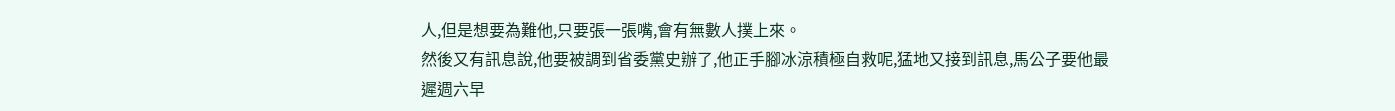人,但是想要為難他,只要張一張嘴,會有無數人撲上來。
然後又有訊息說,他要被調到省委黨史辦了,他正手腳冰涼積極自救呢,猛地又接到訊息,馬公子要他最遲週六早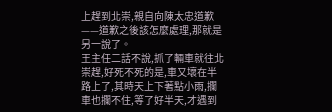上趕到北崇,親自向陳太忠道歉——道歉之後該怎麼處理,那就是另一說了。
王主任二話不說,抓了輛車就往北崇趕,好死不死的是,車又壞在半路上了,其時天上下著點小雨,攔車也攔不住,等了好半天,才遇到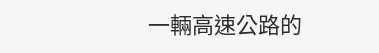一輛高速公路的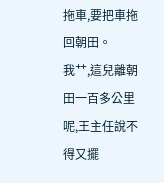拖車,要把車拖回朝田。
我艹,這兒離朝田一百多公里呢,王主任說不得又擺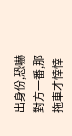出身份,恐嚇對方一番,那拖車才悻悻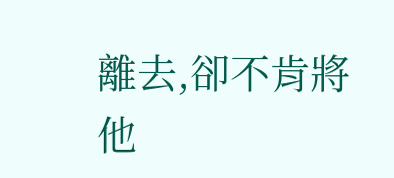離去,卻不肯將他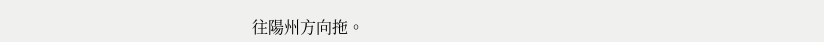往陽州方向拖。